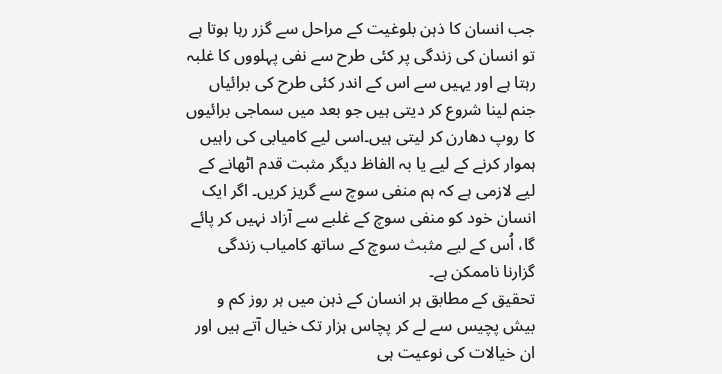جب انسان کا ذہن بلوغیت کے مراحل سے گزر رہا ہوتا ہے تو انسان کی زندگی پر کئی طرح سے نفی پہلووں کا غلبہ رہتا ہے اور یہیں سے اس کے اندر کئی طرح کی برائیاں جنم لینا شروع کر دیتی ہیں جو بعد میں سماجی برائیوں کا روپ دھارن کر لیتی ہیں۔اسی لیے کامیابی کی راہیں ہموار کرنے کے لیے یا بہ الفاظ دیگر مثبت قدم اٹھانے کے لیے لازمی ہے کہ ہم منفی سوچ سے گریز کریں۔ اگر ایک انسان خود کو منفی سوچ کے غلبے سے آزاد نہیں کر پائے گا، اُس کے لیے مثبث سوچ کے ساتھ کامیاب زندگی گزارنا ناممکن ہے۔
تحقیق کے مطابق ہر انسان کے ذہن میں ہر روز کم و بیش پچیس سے لے کر پچاس ہزار تک خیال آتے ہیں اور ان خیالات کی نوعیت ہی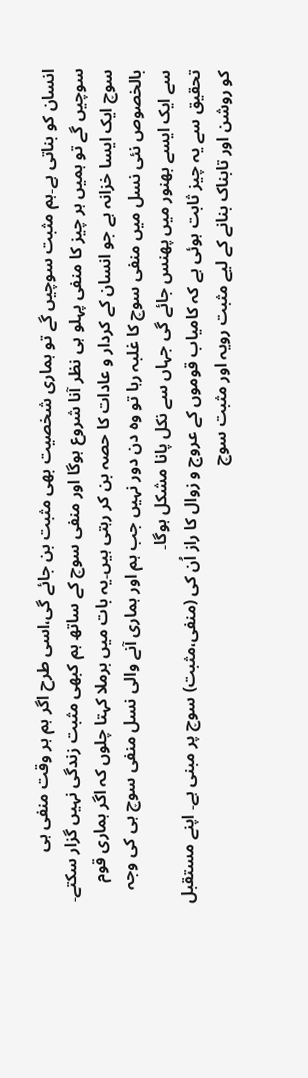انسان کو بناتی ہے۔ہم مثبت سوچیں گے تو ہماری شخصیت بھی مثبت بن جائے گی،اسی طرح اگر ہم ہر وقت منفی ہی سوچیں گے تو ہمیں ہر چیز کا منفی پہلو ہی نظر آنا شروع ہوگا اور منفی سوچ کے ساتھ ہم کبھی مثبت زندگی نہیں گزار سکتے۔
سوچ ایک ایسا خزانہ ہے جو انسان کے کردار و عادات کا حصہ بن کر رہتی ہیں۔یہ بات میں برملا کہتا چلوں کہ اگر ہماری قوم بالخصوص نئی نسل میں منفی سوچ کا غلبہ رہا تو وہ دن دور نہیں جب ہم اور ہماری آنے والی نسل منفی سوچ ہی کی وجہ سے ایک ایسے بھنور میں پھنس جائے گی جہاں سے نکل پانا مشکل ہوگا۔
تحقیق سے یہ چیز ثابت ہوئی ہے کہ کامیاب قوموں کے عروج و زوال کا راز اُن کی (منفی،مثبت) سوچ پر مبنی ہے۔ اپنے مستقبل کو روشن اور تابناک بنانے کے لیے مثبت رویہ اور مثبت سوچ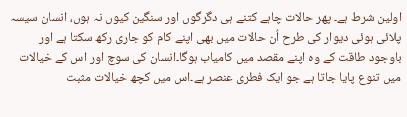اولین شرط ہے۔ پھر حالات چاہے کتنے ہی دگرگوں اور سنگین کیوں نہ ہوں، انسان سیسہ پلائی ہوئی دیوار کی طرح اُن حالات میں بھی اپنے کام کو جاری رکھ سکتا ہے اور باوجود طاقت کے وہ اپنے مقصد میں کامیاب ہوگا۔انسان کی سوچ اور اس کے خیالات میں تنوع پایا جاتا ہے جو ایک فطری عنصر ہے۔اس میں کچھ خیالات مثبت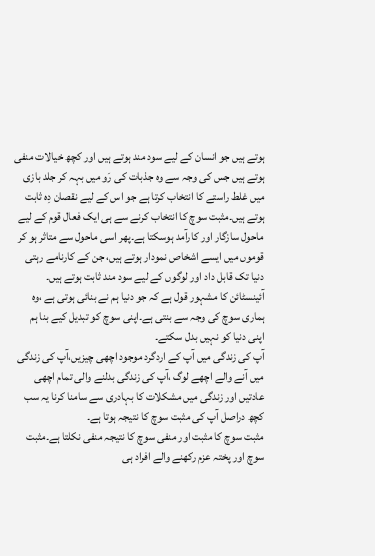ہوتے ہیں جو انسان کے لیے سود مند ہوتے ہیں اور کچھ خیالات منفی ہوتے ہیں جس کی وجہ سے وہ جذبات کی رَو میں بہہ کر جلد بازی میں غلط راستے کا انتخاب کرتا ہے جو اس کے لیے نقصان دِہ ثابت ہوتے ہیں۔مثبت سوچ کا انتخاب کرنے سے ہی ایک فعال قوم کے لیے ماحول سازگار اور کارآمد ہوسکتا ہے۔پھر اسی ماحول سے متاثر ہو کر قوموں میں ایسے اشخاص نمودار ہوتے ہیں، جن کے کارنامے رہتی دنیا تک قابل داد اور لوگوں کے لیے سود مند ثابت ہوتے ہیں۔
آئینسٹائن کا مشہور قول ہے کہ جو دنیا ہم نے بنائی ہوتی ہے ،وہ ہماری سوچ کی وجہ سے بنتی ہے۔اپنی سوچ کو تبدیل کیے بنا ہم اپنی دنیا کو نہیں بدل سکتے۔
آپ کی زندگی میں آپ کے اردگرد موجود اچھی چیزیں،آپ کی زندگی میں آنے والے اچھے لوگ ،آپ کی زندگی بدلنے والی تمام اچھی عادتیں اور زندگی میں مشکلات کا بہادری سے سامنا کرنا یہ سب کچھ دراصل آپ کی مثبت سوچ کا نتیجہ ہوتا ہے۔
مثبت سوچ کا مثبت اور منفی سوچ کا نتیجہ منفی نکلتا ہے۔مثبت سوچ اور پختہ عزم رکھنے والے افراد ہی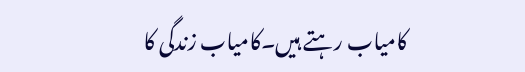کامیاب رہتے ہیں۔کامیاب زندگی کا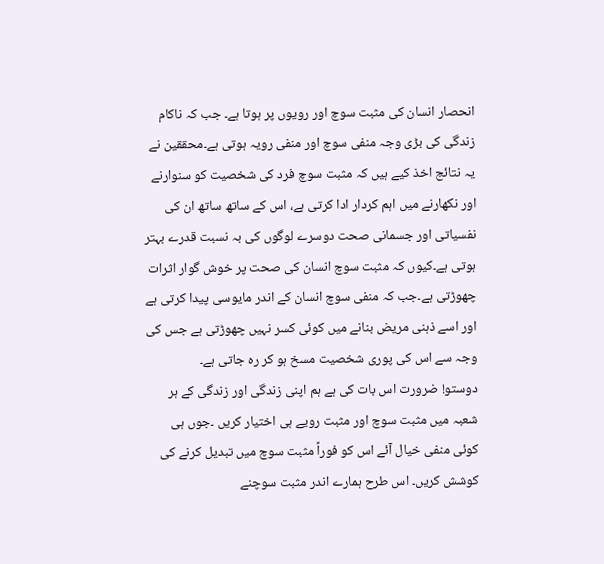انحصار انسان کی مثبت سوچ اور رویوں پر ہوتا ہے۔ جب کہ ناکام زندگی کی بڑی وجہ منفی سوچ اور منفی رویہ ہوتی ہے۔محققین نے یہ نتائج اخذ کیے ہیں کہ مثبت سوچ فرد کی شخصیت کو سنوارنے اور نکھارنے میں اہم کردار ادا کرتی ہے، اس کے ساتھ ساتھ ان کی نفسیاتی اور جسمانی صحت دوسرے لوگوں کی بہ نسبت قدرے بہتر ہوتی ہے۔کیوں کہ مثبت سوچ انسان کی صحت پر خوش گوار اثرات چھوڑتی ہے۔جب کہ منفی سوچ انسان کے اندر مایوسی پیدا کرتی ہے اور اسے ذہنی مریض بنانے میں کوئی کسر نہیں چھوڑتی ہے جس کی وجہ سے اس کی پوری شخصیت مسخ ہو کر رہ جاتی ہے۔
دوستو! ضرورت اس بات کی ہے ہم اپنی زندگی اور زندگی کے ہر شعبہ میں مثبت سوچ اور مثبت رویے ہی اختیار کریں ۔جوں ہی کوئی منفی خیال آئے اس کو فوراً مثبت سوچ میں تبدیل کرنے کی کوشش کریں۔ اس طرح ہمارے اندر مثبت سوچنے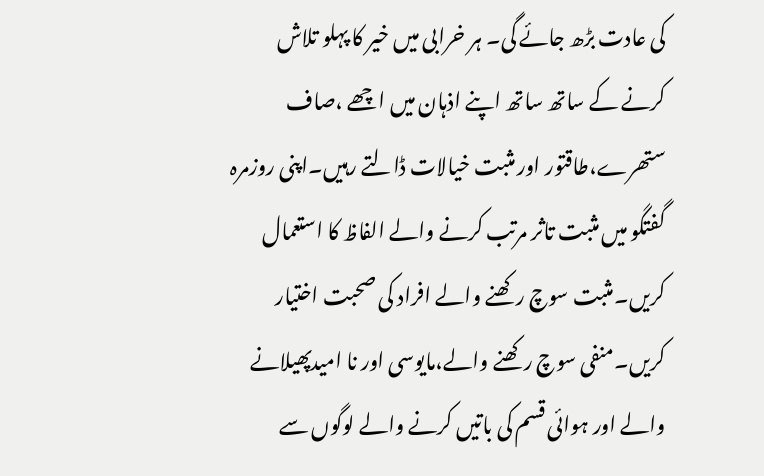کی عادت بڑھ جائے گی۔ ہر خرابی میں خیر کا پہلو تلاش کرنے کے ساتھ ساتھ اپنے اذہان میں اچھے ،صاف ستھرے،طاقتور اور مثبت خیالات ڈالتے رہیں۔اپنی روزمرہ گفتگو میں مثبت تاثر مرتب کرنے والے الفاظ کا استعمال کریں۔مثبت سوچ رکھنے والے افراد کی صحبت اختیار کریں۔منفی سوچ رکھنے والے،مایوسی اور نا امیدپھیلانے والے اور ہوائی قسم کی باتیں کرنے والے لوگوں سے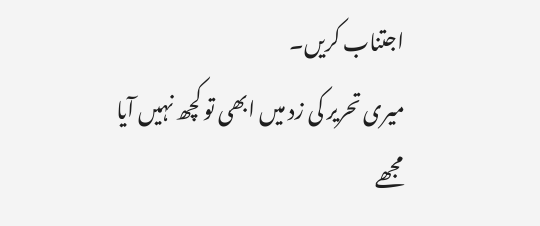اجتناب کریں۔
میری تحریر کی زد میں ابھی تو کچھ نہیں آیا
مجھے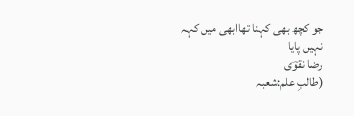جو کچھ بھی کہنا تھاابھی میں کہہ نہیں پایا
رضا نقوؔی
(طالبِ علم:شعبہ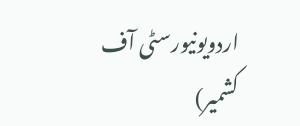اردویونیورسٹی آف کشمیر)